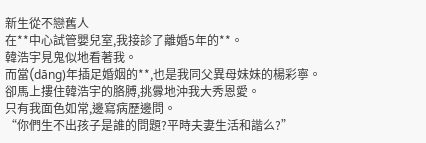新生從不戀舊人
在**中心試管嬰兒室,我接診了離婚5年的**。
韓浩宇見鬼似地看著我。
而當(dāng)年插足婚姻的**,也是我同父異母妹妹的楊彩寧。
卻馬上摟住韓浩宇的胳膊,挑釁地沖我大秀恩愛。
只有我面色如常,邊寫病歷邊問。
“你們生不出孩子是誰的問題?平時夫妻生活和諧么?”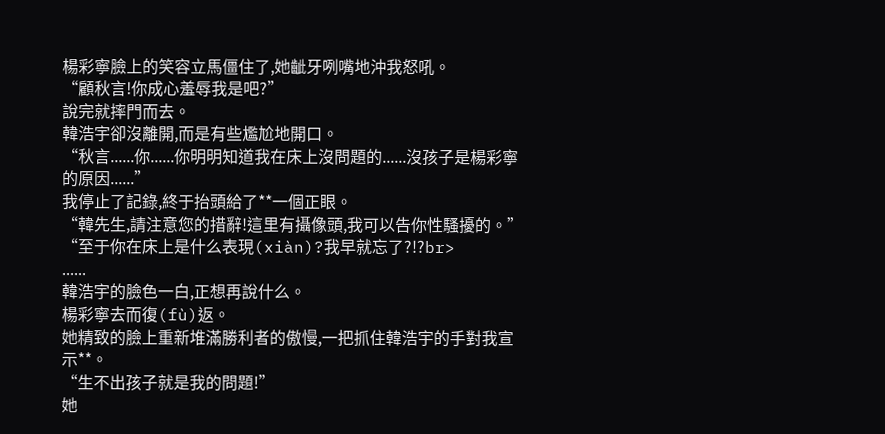楊彩寧臉上的笑容立馬僵住了,她齜牙咧嘴地沖我怒吼。
“顧秋言!你成心羞辱我是吧?”
說完就摔門而去。
韓浩宇卻沒離開,而是有些尷尬地開口。
“秋言......你......你明明知道我在床上沒問題的......沒孩子是楊彩寧的原因......”
我停止了記錄,終于抬頭給了**一個正眼。
“韓先生,請注意您的措辭!這里有攝像頭,我可以告你性騷擾的。”
“至于你在床上是什么表現(xiàn)?我早就忘了?!?br>
......
韓浩宇的臉色一白,正想再說什么。
楊彩寧去而復(fù)返。
她精致的臉上重新堆滿勝利者的傲慢,一把抓住韓浩宇的手對我宣示**。
“生不出孩子就是我的問題!”
她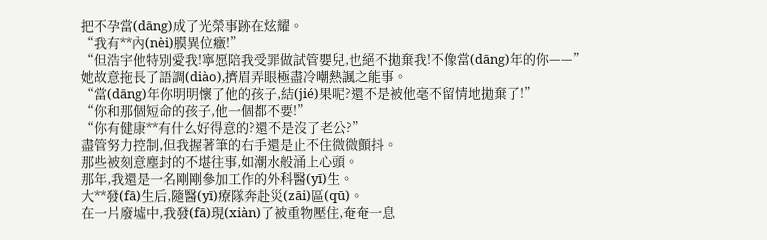把不孕當(dāng)成了光榮事跡在炫耀。
“我有**內(nèi)膜異位癥!”
“但浩宇他特別愛我!寧愿陪我受罪做試管嬰兒,也絕不拋棄我!不像當(dāng)年的你——”
她故意拖長了語調(diào),擠眉弄眼極盡冷嘲熱諷之能事。
“當(dāng)年你明明懷了他的孩子,結(jié)果呢?還不是被他毫不留情地拋棄了!”
“你和那個短命的孩子,他一個都不要!”
“你有健康**有什么好得意的?還不是沒了老公?”
盡管努力控制,但我握著筆的右手還是止不住微微顫抖。
那些被刻意塵封的不堪往事,如潮水般涌上心頭。
那年,我還是一名剛剛參加工作的外科醫(yī)生。
大**發(fā)生后,隨醫(yī)療隊奔赴災(zāi)區(qū)。
在一片廢墟中,我發(fā)現(xiàn)了被重物壓住,奄奄一息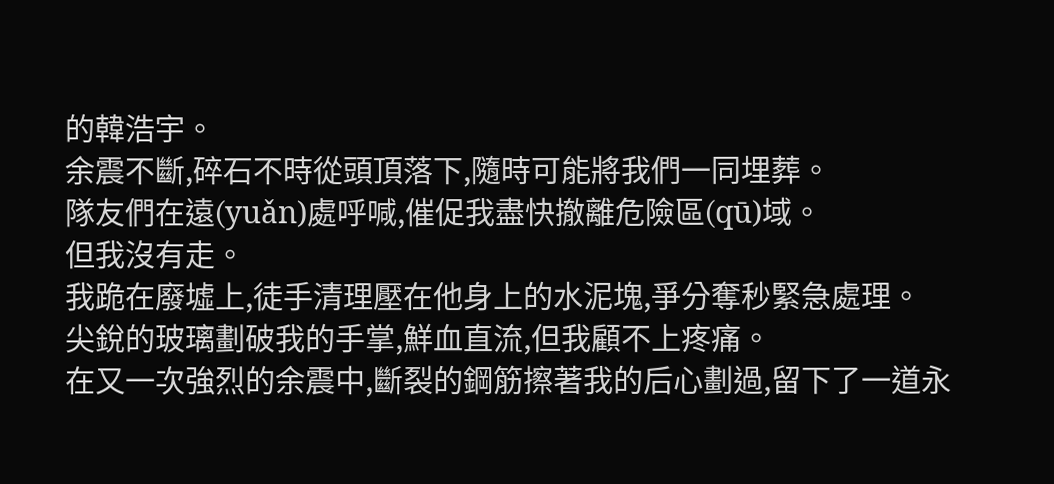的韓浩宇。
余震不斷,碎石不時從頭頂落下,隨時可能將我們一同埋葬。
隊友們在遠(yuǎn)處呼喊,催促我盡快撤離危險區(qū)域。
但我沒有走。
我跪在廢墟上,徒手清理壓在他身上的水泥塊,爭分奪秒緊急處理。
尖銳的玻璃劃破我的手掌,鮮血直流,但我顧不上疼痛。
在又一次強烈的余震中,斷裂的鋼筋擦著我的后心劃過,留下了一道永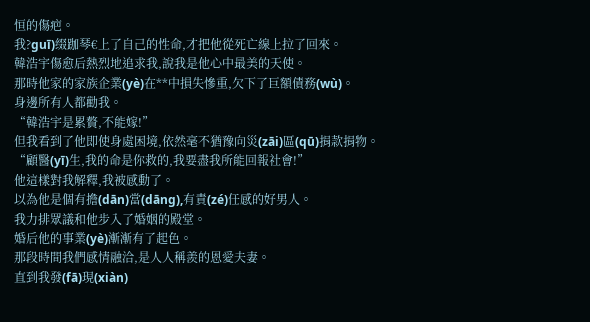恒的傷疤。
我?guī)缀跏琴€上了自己的性命,才把他從死亡線上拉了回來。
韓浩宇傷愈后熱烈地追求我,說我是他心中最美的天使。
那時他家的家族企業(yè)在**中損失慘重,欠下了巨額債務(wù)。
身邊所有人都勸我。
“韓浩宇是累贅,不能嫁!”
但我看到了他即使身處困境,依然毫不猶豫向災(zāi)區(qū)捐款捐物。
“顧醫(yī)生,我的命是你救的,我要盡我所能回報社會!”
他這樣對我解釋,我被感動了。
以為他是個有擔(dān)當(dāng),有責(zé)任感的好男人。
我力排眾議和他步入了婚姻的殿堂。
婚后他的事業(yè)漸漸有了起色。
那段時間我們感情融洽,是人人稱羨的恩愛夫妻。
直到我發(fā)現(xiàn)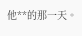他**的那一天。